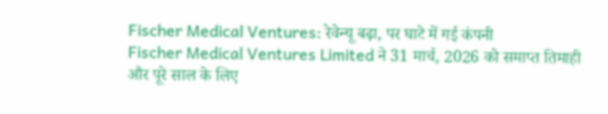Fischer Medical Ventures: रेवेन्यू बढ़ा, पर घाटे में गई कंपनी
Fischer Medical Ventures Limited ने 31 मार्च, 2026 को समाप्त तिमाही और पूरे साल के लिए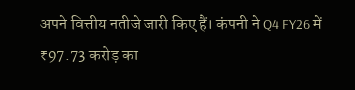अपने वित्तीय नतीजे जारी किए हैं। कंपनी ने Q4 FY26 में ₹97.73 करोड़ का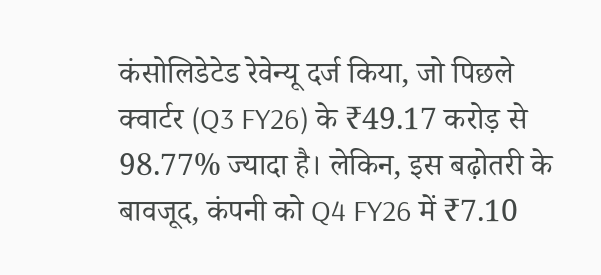कंसोलिडेटेड रेवेन्यू दर्ज किया, जो पिछले क्वार्टर (Q3 FY26) के ₹49.17 करोड़ से 98.77% ज्यादा है। लेकिन, इस बढ़ोतरी के बावजूद, कंपनी को Q4 FY26 में ₹7.10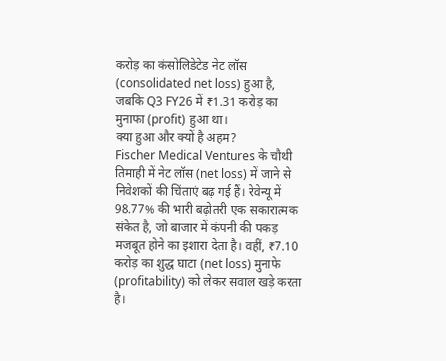करोड़ का कंसोलिडेटेड नेट लॉस (consolidated net loss) हुआ है, जबकि Q3 FY26 में ₹1.31 करोड़ का मुनाफा (profit) हुआ था।
क्या हुआ और क्यों है अहम?
Fischer Medical Ventures के चौथी तिमाही में नेट लॉस (net loss) में जाने से निवेशकों की चिंताएं बढ़ गई हैं। रेवेन्यू में 98.77% की भारी बढ़ोतरी एक सकारात्मक संकेत है, जो बाजार में कंपनी की पकड़ मजबूत होने का इशारा देता है। वहीं, ₹7.10 करोड़ का शुद्ध घाटा (net loss) मुनाफे (profitability) को लेकर सवाल खड़े करता है।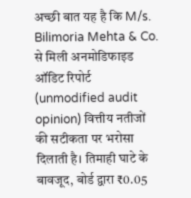अच्छी बात यह है कि M/s. Bilimoria Mehta & Co. से मिली अनमोडिफाइड ऑडिट रिपोर्ट (unmodified audit opinion) वित्तीय नतीजों की सटीकता पर भरोसा दिलाती है। तिमाही घाटे के बावजूद, बोर्ड द्वारा ₹0.05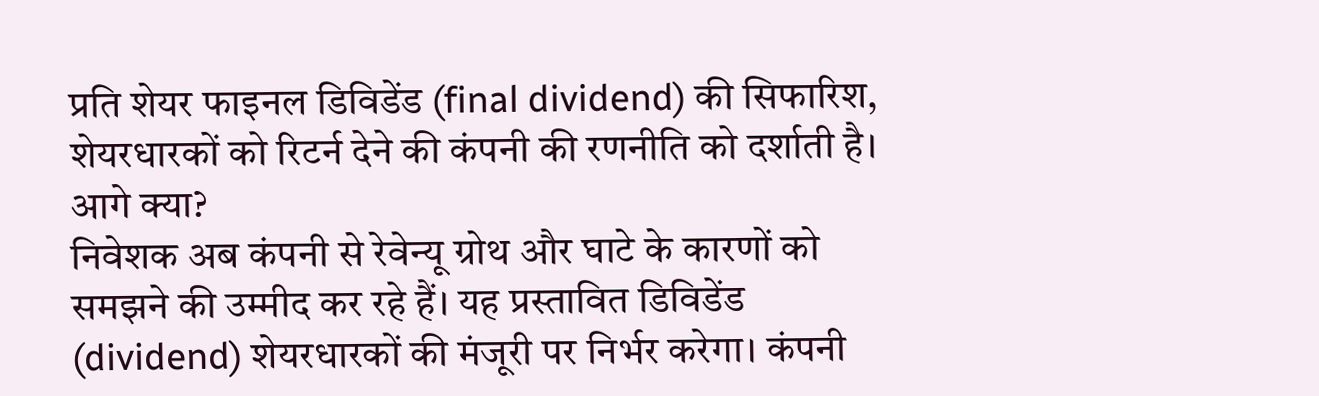प्रति शेयर फाइनल डिविडेंड (final dividend) की सिफारिश, शेयरधारकों को रिटर्न देने की कंपनी की रणनीति को दर्शाती है।
आगे क्या?
निवेशक अब कंपनी से रेवेन्यू ग्रोथ और घाटे के कारणों को समझने की उम्मीद कर रहे हैं। यह प्रस्तावित डिविडेंड (dividend) शेयरधारकों की मंजूरी पर निर्भर करेगा। कंपनी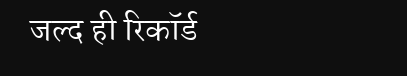जल्द ही रिकॉर्ड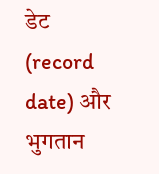डेट (record date) और भुगतान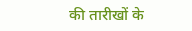की तारीखों के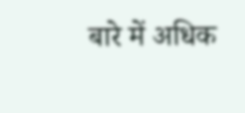बारे में अधिक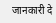जानकारी दे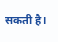सकती है।